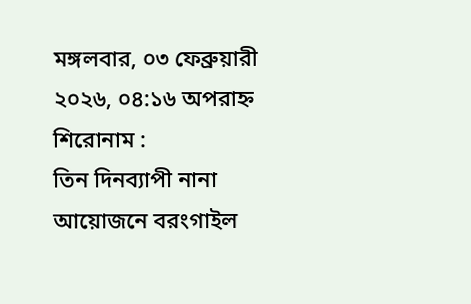মঙ্গলবার, ০৩ ফেব্রুয়ারী ২০২৬, ০৪:১৬ অপরাহ্ন
শিরোনাম :
তিন দিনব্যাপী নানা আয়োজনে বরংগাইল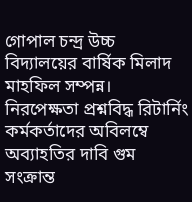গোপাল চন্দ্র উচ্চ বিদ্যালয়ের বার্ষিক মিলাদ মাহফিল সম্পন্ন। নিরপেক্ষতা প্রশ্নবিদ্ধ রিটার্নিং কর্মকর্তাদের অবিলম্বে অব্যাহতির দাবি গুম সংক্রান্ত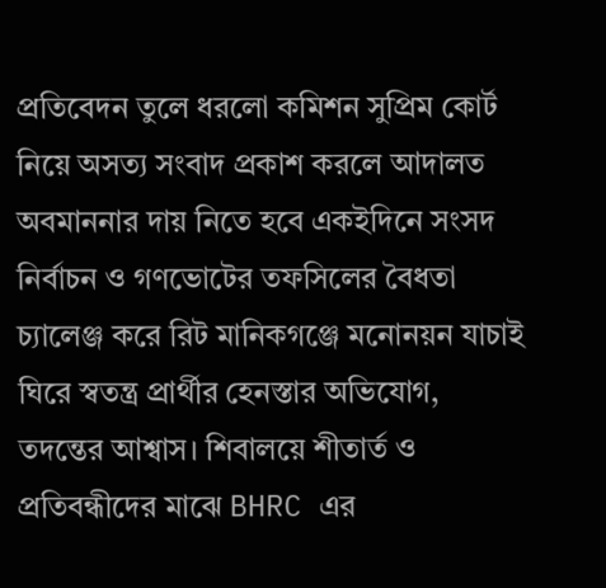প্রতিবেদন তুলে ধরলো কমিশন সুপ্রিম কোর্ট নিয়ে অসত্য সংবাদ প্রকাশ করলে আদালত অবমাননার দায় নিতে হবে একইদিনে সংসদ নির্বাচন ও গণভোটের তফসিলের বৈধতা চ্যালেঞ্জ করে রিট মানিকগঞ্জে মনোনয়ন যাচাই ঘিরে স্বতন্ত্র প্রার্থীর হেনস্তার অভিযোগ, তদন্তের আশ্বাস। শিবালয়ে শীতার্ত ও প্রতিবন্ধীদের মাঝে BHRC এর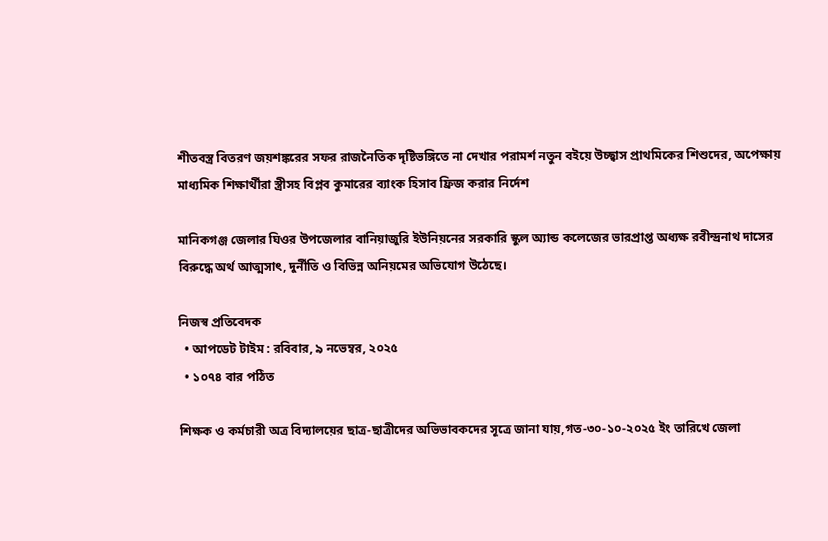শীতবস্ত্র বিতরণ জয়শঙ্করের সফর রাজনৈতিক দৃষ্টিভঙ্গিতে না দেখার পরামর্শ নতুন বইয়ে উচ্ছ্বাস প্রাথমিকের শিশুদের, অপেক্ষায় মাধ্যমিক শিক্ষার্থীরা স্ত্রীসহ বিপ্লব কুমারের ব্যাংক হিসাব ফ্রিজ করার নির্দেশ

মানিকগঞ্জ জেলার ঘিওর উপজেলার বানিয়াজুরি ইউনিয়নের সরকারি স্কুল অ্যান্ড কলেজের ভারপ্রাপ্ত অধ্যক্ষ রবীন্দ্রনাথ দাসের বিরুদ্ধে অর্থ আত্মসাৎ, দুর্নীতি ও বিভিন্ন অনিয়মের অভিযোগ উঠেছে।

নিজস্ব প্রতিবেদক
  • আপডেট টাইম : রবিবার, ৯ নভেম্বর, ২০২৫
  • ১০৭৪ বার পঠিত

শিক্ষক ও কর্মচারী অত্র বিদ্যালয়ের ছাত্র-ছাত্রীদের অভিভাবকদের সূত্রে জানা যায়,গত-৩০-১০-২০২৫ ইং তারিখে জেলা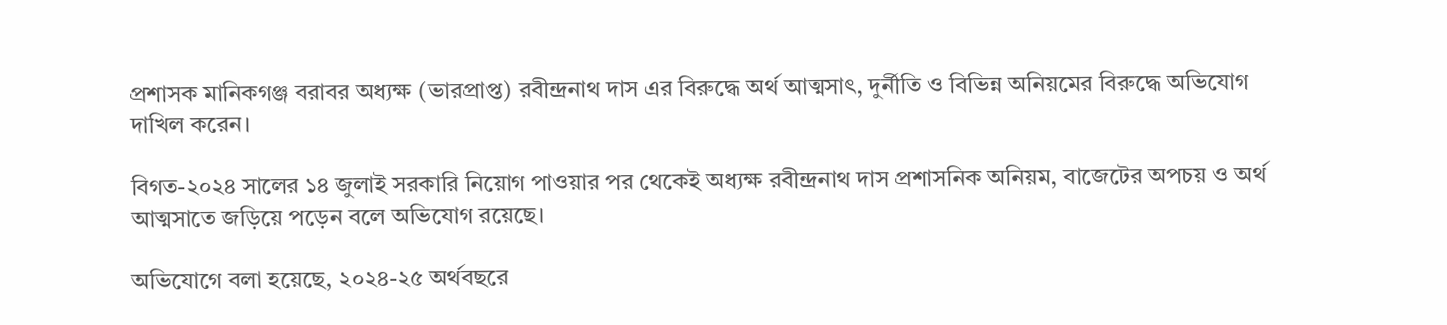প্রশাসক মানিকগঞ্জ বরাবর অধ্যক্ষ (ভারপ্রাপ্ত) রবীন্দ্রনাথ দাস এর বিরুদ্ধে অর্থ আত্মসাৎ, দুর্নীতি ও বিভিন্ন অনিয়মের বিরুদ্ধে অভিযোগ দাখিল করেন।

বিগত-২০২৪ সালের ১৪ জুলাই সরকারি নিয়োগ পাওয়ার পর থেকেই অধ্যক্ষ রবীন্দ্রনাথ দাস প্রশাসনিক অনিয়ম, বাজেটের অপচয় ও অর্থ আত্মসাতে জড়িয়ে পড়েন বলে অভিযোগ রয়েছে।

অভিযোগে বলা হয়েছে, ২০২৪-২৫ অর্থবছরে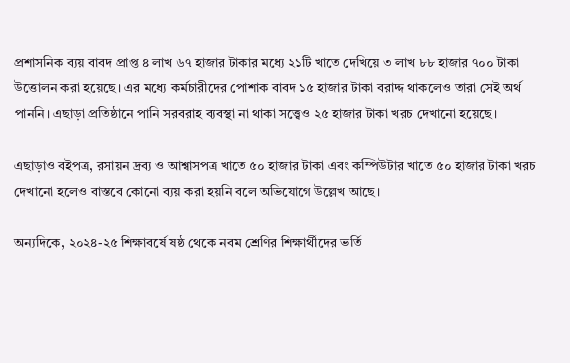প্রশাসনিক ব্যয় বাবদ প্রাপ্ত ৪ লাখ ৬৭ হাজার টাকার মধ্যে ২১টি খাতে দেখিয়ে ৩ লাখ ৮৮ হাজার ৭০০ টাকা উত্তোলন করা হয়েছে। এর মধ্যে কর্মচারীদের পোশাক বাবদ ১৫ হাজার টাকা বরাদ্দ থাকলেও তারা সেই অর্থ পাননি। এছাড়া প্রতিষ্ঠানে পানি সরবরাহ ব্যবস্থা না থাকা সত্ত্বেও ২৫ হাজার টাকা খরচ দেখানো হয়েছে।

এছাড়াও বইপত্র, রসায়ন দ্রব্য ও আশ্বাসপত্র খাতে ৫০ হাজার টাকা এবং কম্পিউটার খাতে ৫০ হাজার টাকা খরচ দেখানো হলেও বাস্তবে কোনো ব্যয় করা হয়নি বলে অভিযোগে উল্লেখ আছে।

অন্যদিকে, ২০২৪-২৫ শিক্ষাবর্ষে ষষ্ঠ থেকে নবম শ্রেণির শিক্ষার্থীদের ভর্তি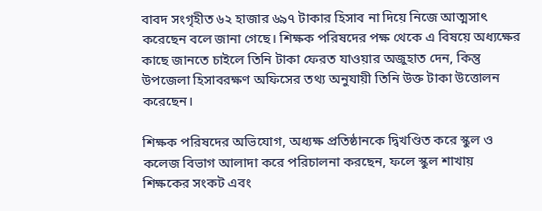বাবদ সংগৃহীত ৬২ হাজার ৬৯৭ টাকার হিসাব না দিয়ে নিজে আত্মসাৎ করেছেন বলে জানা গেছে। শিক্ষক পরিষদের পক্ষ থেকে এ বিষয়ে অধ্যক্ষের কাছে জানতে চাইলে তিনি টাকা ফেরত যাওয়ার অজুহাত দেন, কিন্তু উপজেলা হিসাবরক্ষণ অফিসের তথ্য অনুযায়ী তিনি উক্ত টাকা উত্তোলন করেছেন।

শিক্ষক পরিষদের অভিযোগ, অধ্যক্ষ প্রতিষ্ঠানকে দ্বিখণ্ডিত করে স্কুল ও কলেজ বিভাগ আলাদা করে পরিচালনা করছেন, ফলে স্কুল শাখায় শিক্ষকের সংকট এবং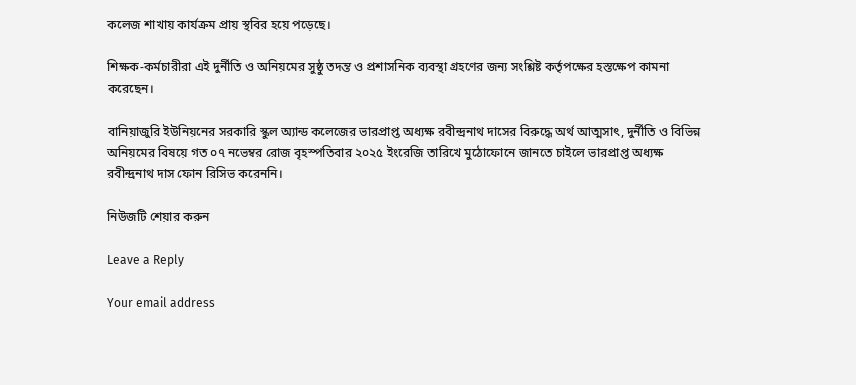কলেজ শাখায় কার্যক্রম প্রায় স্থবির হয়ে পড়েছে।

শিক্ষক-কর্মচারীরা এই দুর্নীতি ও অনিয়মের সুষ্ঠু তদন্ত ও প্রশাসনিক ব্যবস্থা গ্রহণের জন্য সংশ্লিষ্ট কর্তৃপক্ষের হস্তক্ষেপ কামনা করেছেন।

বানিয়াজুরি ইউনিয়নের সরকারি স্কুল অ্যান্ড কলেজের ভারপ্রাপ্ত অধ্যক্ষ রবীন্দ্রনাথ দাসের বিরুদ্ধে অর্থ আত্মসাৎ, দুর্নীতি ও বিভিন্ন অনিয়মের বিষয়ে গত ০৭ নভেম্বর রোজ বৃহস্পতিবার ২০২৫ ইংরেজি তারিখে মুঠোফোনে জানতে চাইলে ভারপ্রাপ্ত অধ্যক্ষ রবীন্দ্রনাথ দাস ফোন রিসিভ করেননি।

নিউজটি শেয়ার করুন

Leave a Reply

Your email address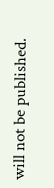will not be published.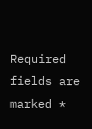Required fields are marked *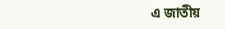এ জাতীয়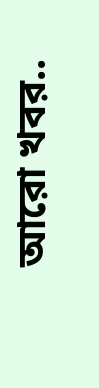আরো খবর..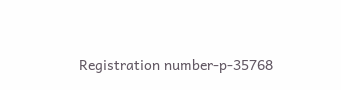Registration number-p-35768